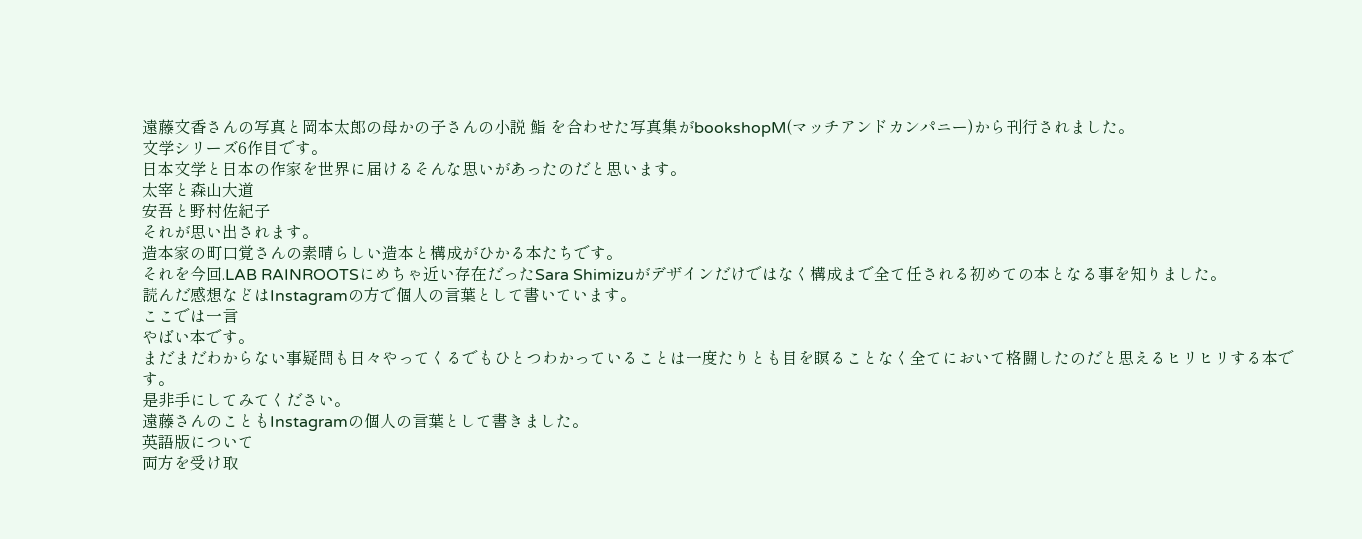遠藤文香さんの写真と岡本太郎の母かの子さんの小説 鮨 を合わせた写真集がbookshopM(マッチアンドカンパニー)から刊行されました。
文学シリーズ6作目です。
日本文学と日本の作家を世界に届けるそんな思いがあったのだと思います。
太宰と森山大道
安吾と野村佐紀子
それが思い出されます。
造本家の町口覚さんの素晴らしい造本と構成がひかる本たちです。
それを今回.LAB RAINROOTSにめちゃ近い存在だったSara Shimizuがデザインだけではなく構成まで全て任される初めての本となる事を知りました。
読んだ感想などはInstagramの方で個人の言葉として書いています。
ここでは一言
やばい本です。
まだまだわからない事疑問も日々やってくるでもひとつわかっていることは一度たりとも目を瞑ることなく全てにおいて格闘したのだと思えるヒリヒリする本です。
是非手にしてみてください。
遠藤さんのこともInstagramの個人の言葉として書きました。
英語版について
両方を受け取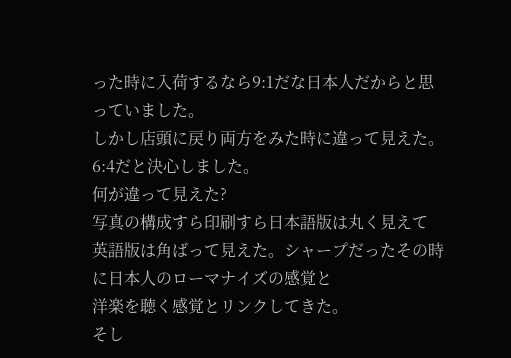った時に入荷するなら9:1だな日本人だからと思っていました。
しかし店頭に戻り両方をみた時に違って見えた。6:4だと決心しました。
何が違って見えた?
写真の構成すら印刷すら日本語版は丸く見えて
英語版は角ばって見えた。シャープだったその時に日本人のローマナイズの感覚と
洋楽を聴く感覚とリンクしてきた。
そし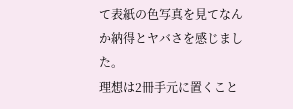て表紙の色写真を見てなんか納得とヤバさを感じました。
理想は2冊手元に置くこと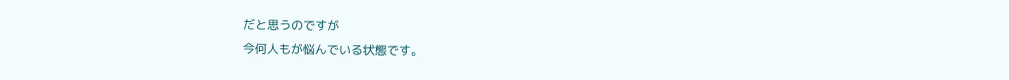だと思うのですが
今何人もが悩んでいる状態です。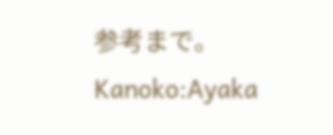参考まで。
Kanoko:Ayaka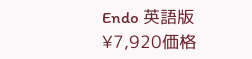Endo 英語版
¥7,920価格